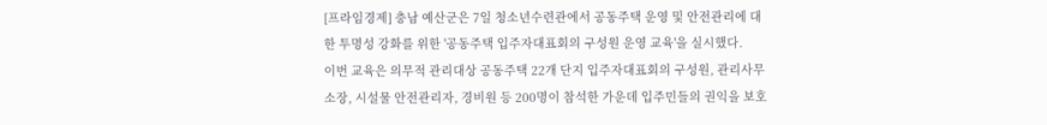[프라임경제] 충남 예산군은 7일 청소년수련관에서 공동주택 운영 및 안전관리에 대한 투명성 강화를 위한 '공동주택 입주자대표회의 구성원 운영 교육'을 실시했다.
이번 교육은 의무적 관리대상 공동주택 22개 단지 입주자대표회의 구성원, 관리사무소장, 시설물 안전관리자, 경비원 등 200명이 참석한 가운데 입주민들의 권익을 보호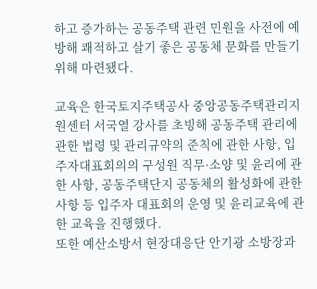하고 증가하는 공동주택 관련 민원을 사전에 예방해 쾌적하고 살기 좋은 공동체 문화를 만들기 위해 마련됐다.

교육은 한국토지주택공사 중앙공동주택관리지원센터 서국열 강사를 초빙해 공동주택 관리에 관한 법령 및 관리규약의 준칙에 관한 사항, 입주자대표회의의 구성원 직무·소양 및 윤리에 관한 사항, 공동주택단지 공동체의 활성화에 관한 사항 등 입주자 대표회의 운영 및 윤리교육에 관한 교육을 진행했다.
또한 예산소방서 현장대응단 안기광 소방장과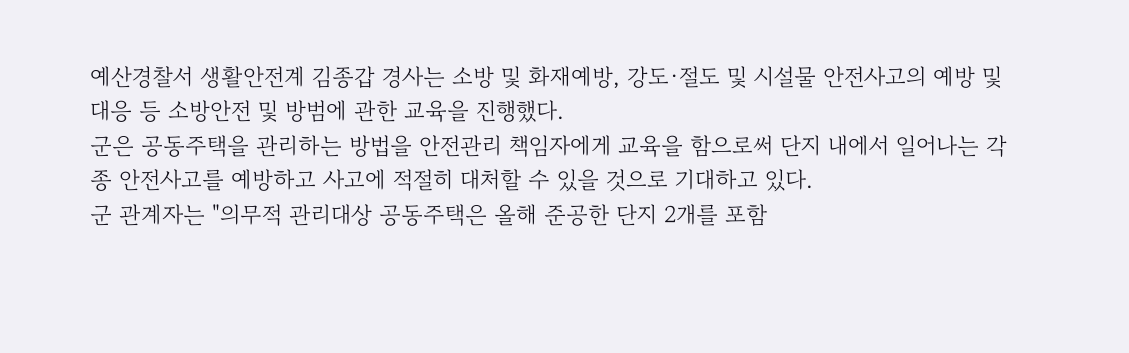예산경찰서 생활안전계 김종갑 경사는 소방 및 화재예방, 강도·절도 및 시설물 안전사고의 예방 및 대응 등 소방안전 및 방범에 관한 교육을 진행했다.
군은 공동주택을 관리하는 방법을 안전관리 책임자에게 교육을 함으로써 단지 내에서 일어나는 각종 안전사고를 예방하고 사고에 적절히 대처할 수 있을 것으로 기대하고 있다.
군 관계자는 "의무적 관리대상 공동주택은 올해 준공한 단지 2개를 포함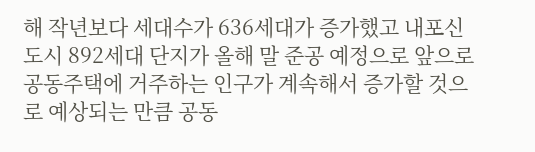해 작년보다 세대수가 636세대가 증가했고 내포신도시 892세대 단지가 올해 말 준공 예정으로 앞으로 공동주택에 거주하는 인구가 계속해서 증가할 것으로 예상되는 만큼 공동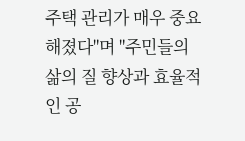주택 관리가 매우 중요해졌다"며 "주민들의 삶의 질 향상과 효율적인 공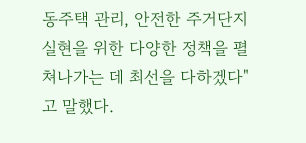동주택 관리, 안전한 주거단지 실현을 위한 다양한 정책을 펼쳐나가는 데 최선을 다하겠다"고 말했다.